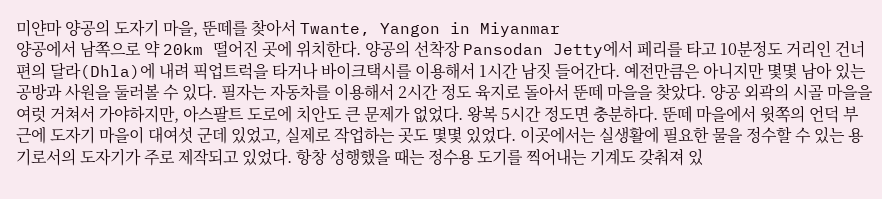미얀마 양공의 도자기 마을, 뚠떼를 찾아서 Twante, Yangon in Miyanmar
양공에서 남쪽으로 약 20km 떨어진 곳에 위치한다. 양공의 선착장 Pansodan Jetty에서 페리를 타고 10분정도 거리인 건너편의 달라(Dhla)에 내려 픽업트럭을 타거나 바이크택시를 이용해서 1시간 남짓 들어간다. 예전만큼은 아니지만 몇몇 남아 있는 공방과 사원을 둘러볼 수 있다. 필자는 자동차를 이용해서 2시간 정도 육지로 돌아서 뚠떼 마을을 찾았다. 양공 외곽의 시골 마을을 여럿 거쳐서 가야하지만, 아스팔트 도로에 치안도 큰 문제가 없었다. 왕복 5시간 정도면 충분하다. 뚠떼 마을에서 윗쪽의 언덕 부근에 도자기 마을이 대여섯 군데 있었고, 실제로 작업하는 곳도 몇몇 있었다. 이곳에서는 실생활에 필요한 물을 정수할 수 있는 용기로서의 도자기가 주로 제작되고 있었다. 항창 성행했을 때는 정수용 도기를 찍어내는 기계도 갖춰져 있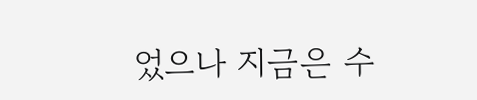었으나 지금은 수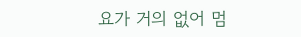요가 거의 없어 멈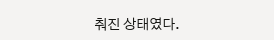춰진 상태였다.